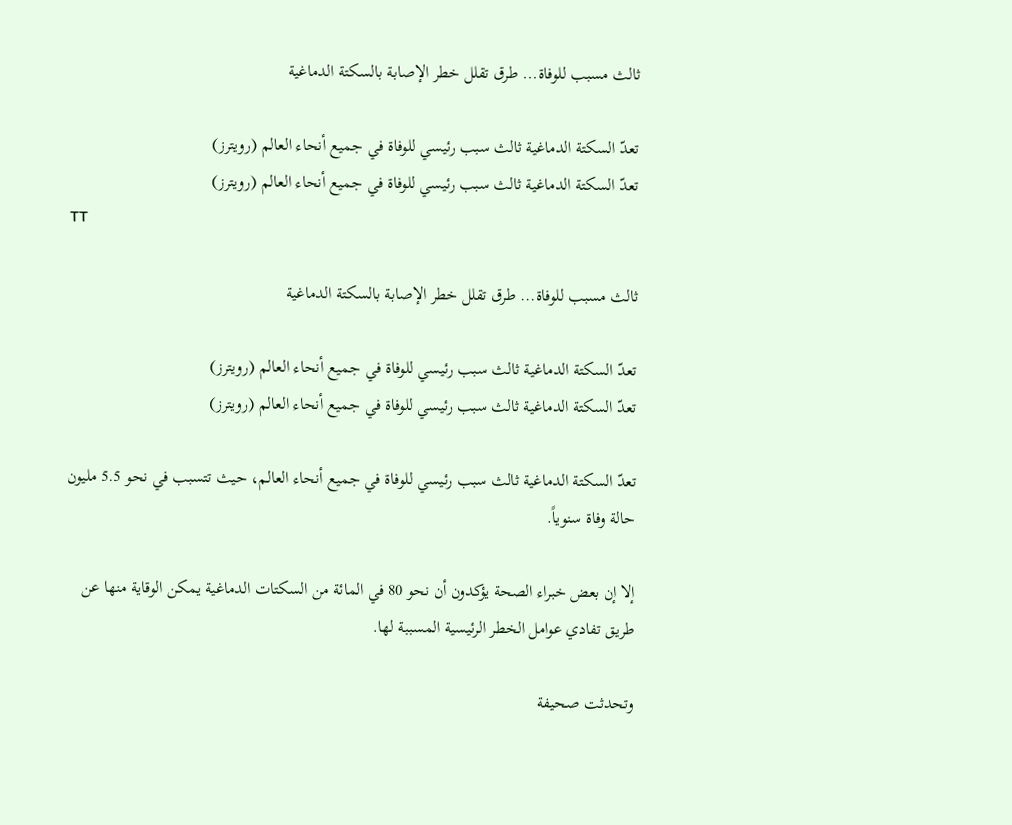ثالث مسبب للوفاة... طرق تقلل خطر الإصابة بالسكتة الدماغية

تعدّ السكتة الدماغية ثالث سبب رئيسي للوفاة في جميع أنحاء العالم (رويترز)
تعدّ السكتة الدماغية ثالث سبب رئيسي للوفاة في جميع أنحاء العالم (رويترز)
TT

ثالث مسبب للوفاة... طرق تقلل خطر الإصابة بالسكتة الدماغية

تعدّ السكتة الدماغية ثالث سبب رئيسي للوفاة في جميع أنحاء العالم (رويترز)
تعدّ السكتة الدماغية ثالث سبب رئيسي للوفاة في جميع أنحاء العالم (رويترز)

تعدّ السكتة الدماغية ثالث سبب رئيسي للوفاة في جميع أنحاء العالم، حيث تتسبب في نحو 5.5 مليون حالة وفاة سنوياً.

إلا إن بعض خبراء الصحة يؤكدون أن نحو 80 في المائة من السكتات الدماغية يمكن الوقاية منها عن طريق تفادي عوامل الخطر الرئيسية المسببة لها.

وتحدثت صحيفة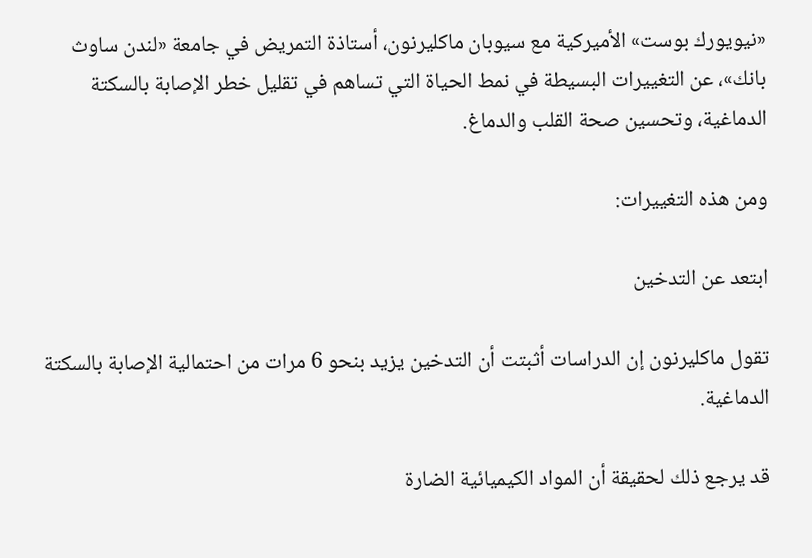«نيويورك بوست» الأميركية مع سيوبان ماكليرنون، أستاذة التمريض في جامعة «لندن ساوث بانك»، عن التغييرات البسيطة في نمط الحياة التي تساهم في تقليل خطر الإصابة بالسكتة الدماغية، وتحسين صحة القلب والدماغ.

ومن هذه التغييرات:

ابتعد عن التدخين

تقول ماكليرنون إن الدراسات أثبتت أن التدخين يزيد بنحو 6 مرات من احتمالية الإصابة بالسكتة الدماغية.

قد يرجع ذلك لحقيقة أن المواد الكيميائية الضارة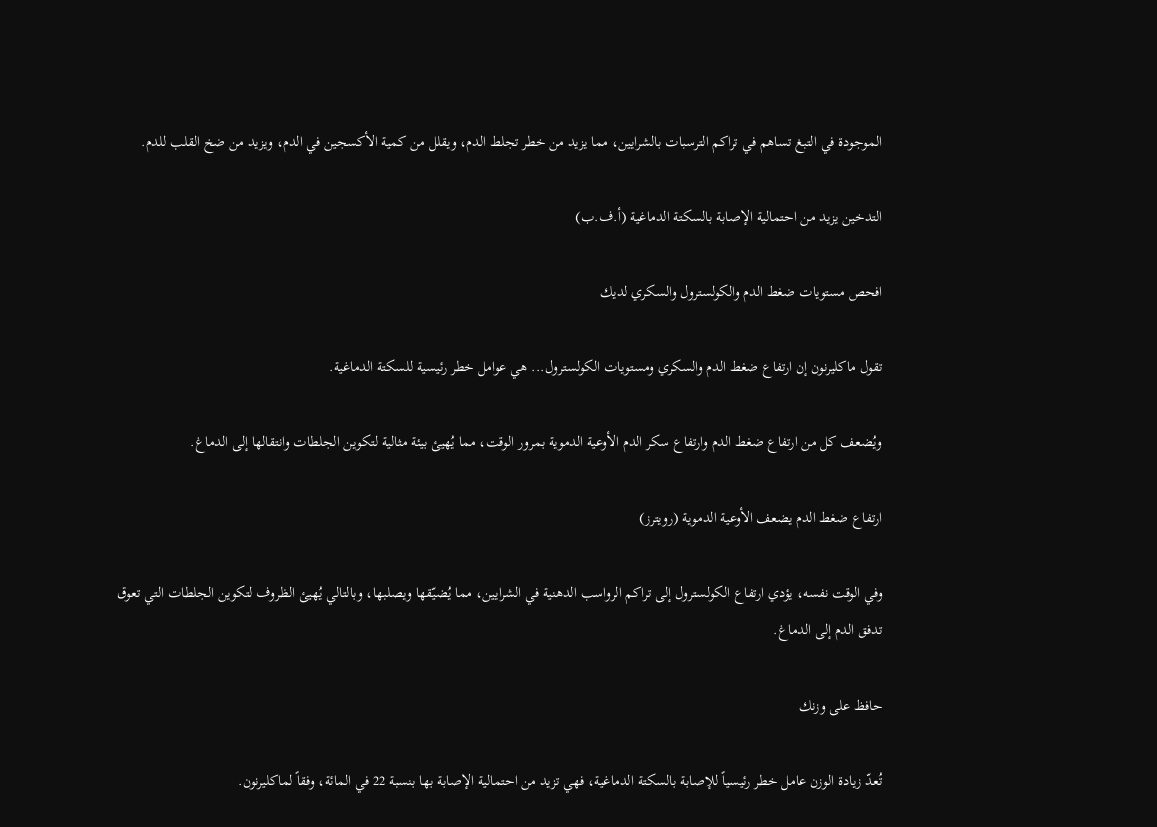الموجودة في التبغ تساهم في تراكم الترسبات بالشرايين، مما يزيد من خطر تجلط الدم، ويقلل من كمية الأكسجين في الدم، ويزيد من ضخ القلب للدم.

التدخين يزيد من احتمالية الإصابة بالسكتة الدماغية (أ.ف.ب)

افحص مستويات ضغط الدم والكولسترول والسكري لديك

تقول ماكليرنون إن ارتفاع ضغط الدم والسكري ومستويات الكولسترول... هي عوامل خطر رئيسية للسكتة الدماغية.

ويُضعف كل من ارتفاع ضغط الدم وارتفاع سكر الدم الأوعية الدموية بمرور الوقت، مما يُهيئ بيئة مثالية لتكوين الجلطات وانتقالها إلى الدماغ.

ارتفاع ضغط الدم يضعف الأوعية الدموية (رويترز)

وفي الوقت نفسه، يؤدي ارتفاع الكولسترول إلى تراكم الرواسب الدهنية في الشرايين، مما يُضيّقها ويصلبها، وبالتالي يُهيئ الظروف لتكوين الجلطات التي تعوق تدفق الدم إلى الدماغ.

حافظ على وزنك

تُعدّ زيادة الوزن عامل خطر رئيسياً للإصابة بالسكتة الدماغية، فهي تزيد من احتمالية الإصابة بها بنسبة 22 في المائة، وفقاً لماكليرنون.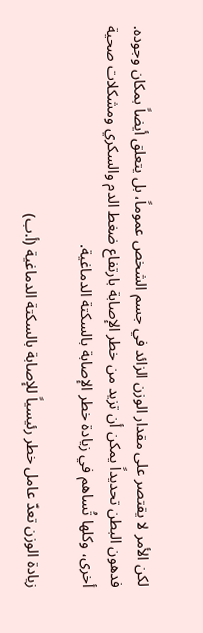لكن الأمر لا يقتصر على مقدار الوزن الزائد في جسم الشخص عموماً، بل يتعلق أيضاً بمكان وجوده. فدهون البطن تحديداً يمكن أن تزيد من خطر الإصابة بارتفاع ضغط الدم والسكري ومشكلات صحية أخرى، وكلها تُساهم في زيادة خطر الإصابة بالسكتة الدماغية.

زيادة الوزن تعدّ عامل خطر رئيسياً للإصابة بالسكتة الدماغية (أ.ب)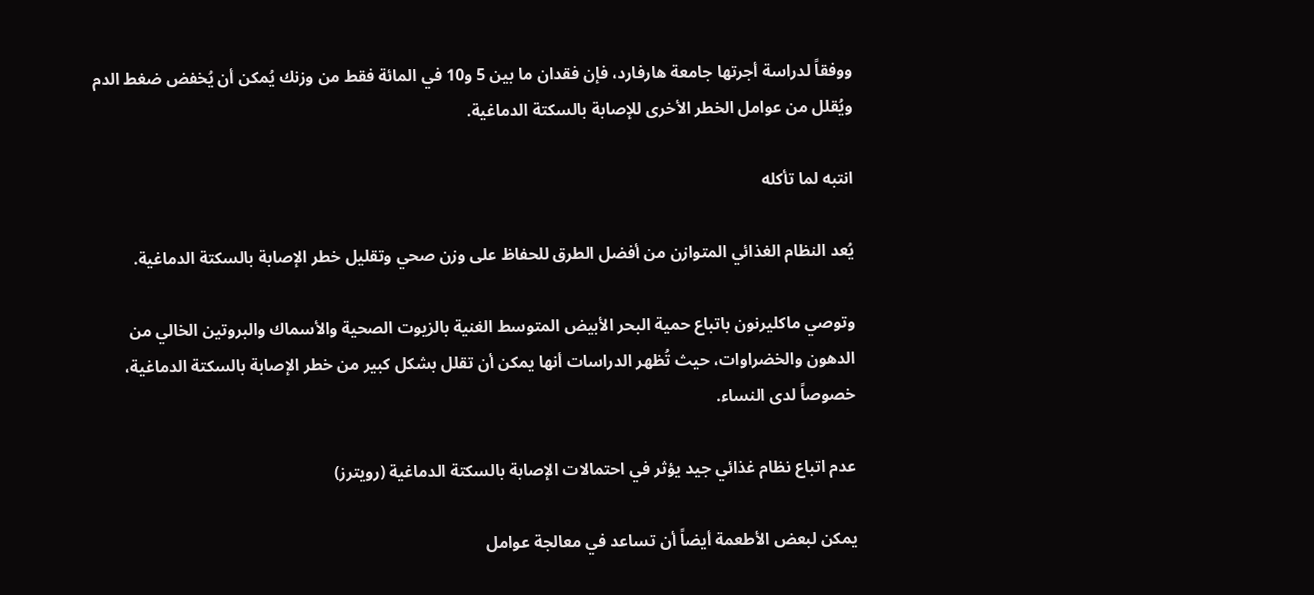ووفقاً لدراسة أجرتها جامعة هارفارد، فإن فقدان ما بين 5 و10 في المائة فقط من وزنك يُمكن أن يُخفض ضغط الدم ويُقلل من عوامل الخطر الأخرى للإصابة بالسكتة الدماغية.

انتبه لما تأكله

يُعد النظام الغذائي المتوازن من أفضل الطرق للحفاظ على وزن صحي وتقليل خطر الإصابة بالسكتة الدماغية.

وتوصي ماكليرنون باتباع حمية البحر الأبيض المتوسط الغنية بالزيوت الصحية والأسماك والبروتين الخالي من الدهون والخضراوات، حيث تُظهر الدراسات أنها يمكن أن تقلل بشكل كبير من خطر الإصابة بالسكتة الدماغية، خصوصاً لدى النساء.

عدم اتباع نظام غذائي جيد يؤثر في احتمالات الإصابة بالسكتة الدماغية (رويترز)

يمكن لبعض الأطعمة أيضاً أن تساعد في معالجة عوامل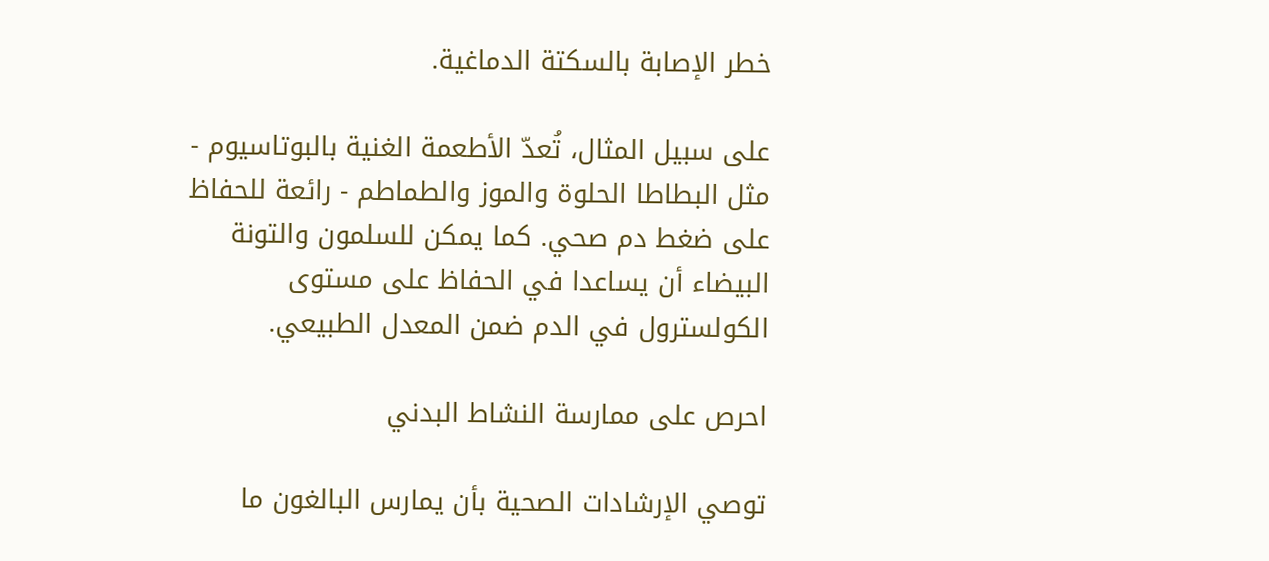خطر الإصابة بالسكتة الدماغية.

على سبيل المثال، تُعدّ الأطعمة الغنية بالبوتاسيوم - مثل البطاطا الحلوة والموز والطماطم - رائعة للحفاظ على ضغط دم صحي. كما يمكن للسلمون والتونة البيضاء أن يساعدا في الحفاظ على مستوى الكولسترول في الدم ضمن المعدل الطبيعي.

احرص على ممارسة النشاط البدني

توصي الإرشادات الصحية بأن يمارس البالغون ما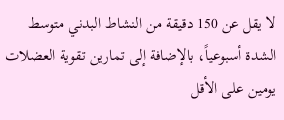لا يقل عن 150 دقيقة من النشاط البدني متوسط الشدة أسبوعياً، بالإضافة إلى تمارين تقوية العضلات يومين على الأقل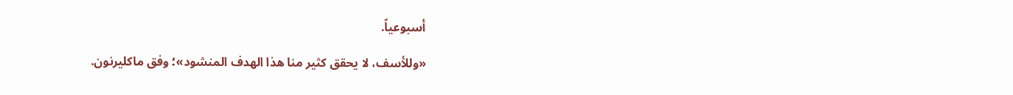أسبوعياً.

«وللأسف، لا يحقق كثير منا هذا الهدف المنشود»؛ وفق ماكليرنون.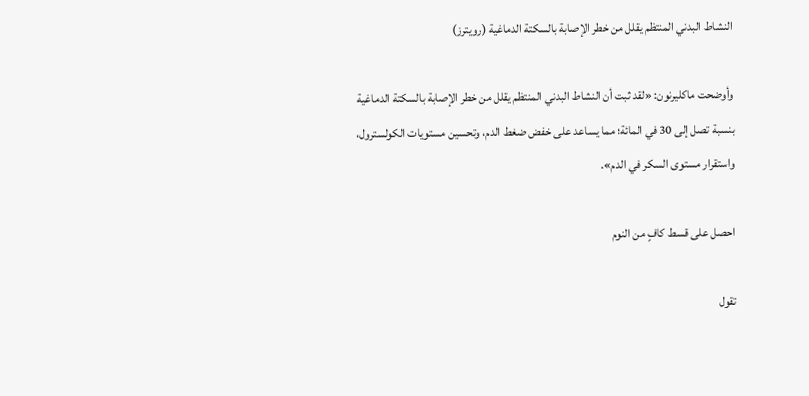النشاط البدني المنتظم يقلل من خطر الإصابة بالسكتة الدماغية (رويترز)

وأوضحت ماكليرنون: «لقد ثبت أن النشاط البدني المنتظم يقلل من خطر الإصابة بالسكتة الدماغية بنسبة تصل إلى 30 في المائة؛ مما يساعد على خفض ضغط الدم، وتحسين مستويات الكولسترول، واستقرار مستوى السكر في الدم».

احصل على قسط كافٍ من النوم

تقول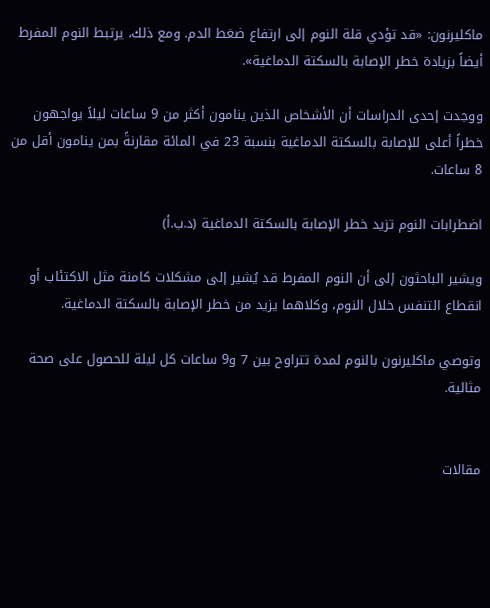ماكليرنون: «قد تؤدي قلة النوم إلى ارتفاع ضغط الدم. ومع ذلك، يرتبط النوم المفرط أيضاً بزيادة خطر الإصابة بالسكتة الدماغية».

ووجدت إحدى الدراسات أن الأشخاص الذين ينامون أكثر من 9 ساعات ليلاً يواجهون خطراً أعلى للإصابة بالسكتة الدماغية بنسبة 23 في المائة مقارنةً بمن ينامون أقل من 8 ساعات.

اضطرابات النوم تزيد خطر الإصابة بالسكتة الدماغية (د.ب.أ)

ويشير الباحثون إلى أن النوم المفرط قد يُشير إلى مشكلات كامنة مثل الاكتئاب أو انقطاع التنفس خلال النوم، وكلاهما يزيد من خطر الإصابة بالسكتة الدماغية.

وتوصي ماكليرنون بالنوم لمدة تتراوح بين 7 و9 ساعات كل ليلة للحصول على صحة مثالية.


مقالات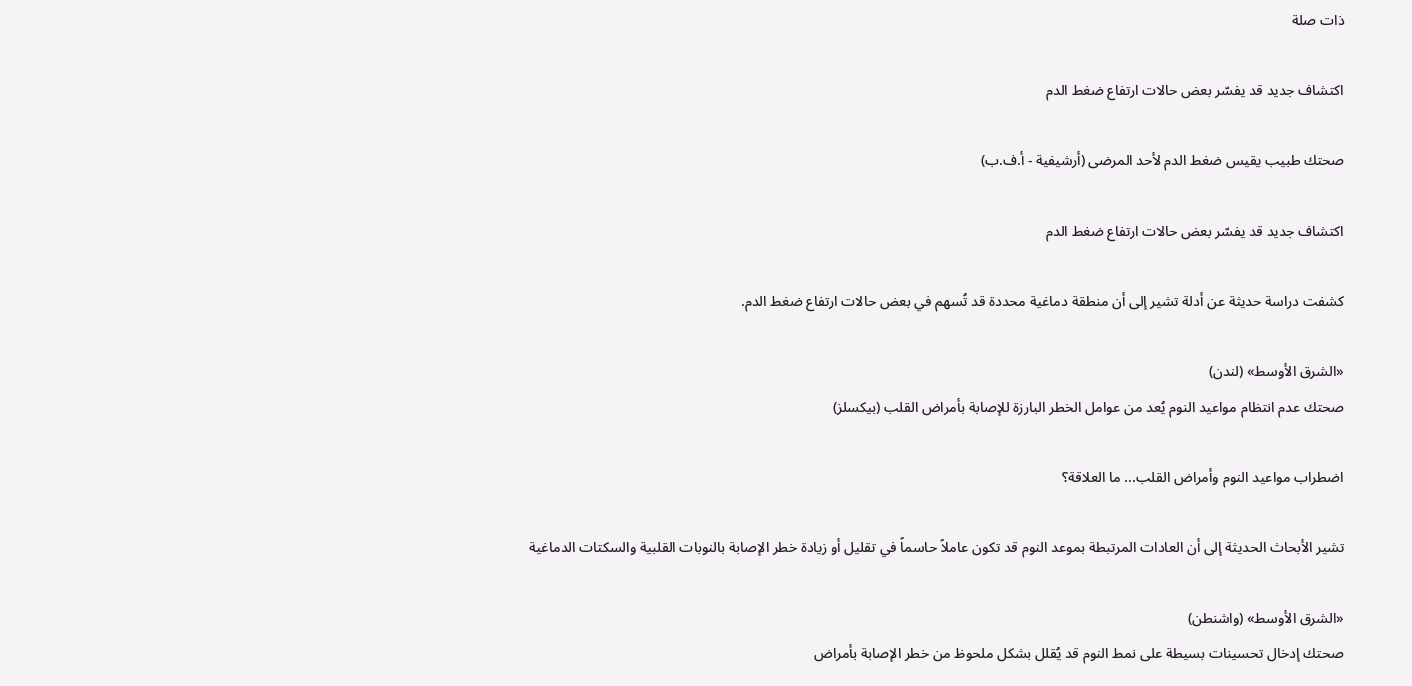ذات صلة

اكتشاف جديد قد يفسّر بعض حالات ارتفاع ضغط الدم

صحتك طبيب يقيس ضغط الدم لأحد المرضى (أرشيفية - أ.ف.ب)

اكتشاف جديد قد يفسّر بعض حالات ارتفاع ضغط الدم

كشفت دراسة حديثة عن أدلة تشير إلى أن منطقة دماغية محددة قد تُسهم في بعض حالات ارتفاع ضغط الدم.

«الشرق الأوسط» (لندن)
صحتك عدم انتظام مواعيد النوم يُعد من عوامل الخطر البارزة للإصابة بأمراض القلب (بيكسلز)

اضطراب مواعيد النوم وأمراض القلب... ما العلاقة؟

تشير الأبحاث الحديثة إلى أن العادات المرتبطة بموعد النوم قد تكون عاملاً حاسماً في تقليل أو زيادة خطر الإصابة بالنوبات القلبية والسكتات الدماغية

«الشرق الأوسط» (واشنطن)
صحتك إدخال تحسينات بسيطة على نمط النوم قد يُقلل بشكل ملحوظ من خطر الإصابة بأمراض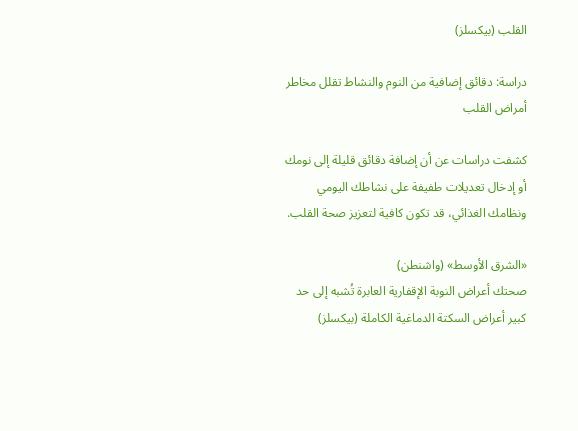القلب (بيكسلز)

دراسة: دقائق إضافية من النوم والنشاط تقلل مخاطر أمراض القلب

كشفت دراسات عن أن إضافة دقائق قليلة إلى نومك أو إدخال تعديلات طفيفة على نشاطك اليومي ونظامك الغذائي، قد تكون كافية لتعزيز صحة القلب.

«الشرق الأوسط» (واشنطن)
صحتك أعراض النوبة الإقفارية العابرة تُشبه إلى حد كبير أعراض السكتة الدماغية الكاملة (بيكسلز)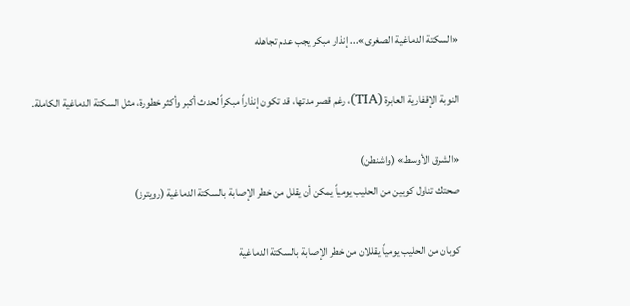«السكتة الدماغية الصغرى»... إنذار مبكر يجب عدم تجاهله

النوبة الإقفارية العابرة (TIA)، رغم قصر مدتها، قد تكون إنذاراً مبكراً لحدث أكبر وأكثر خطورة، مثل السكتة الدماغية الكاملة.

«الشرق الأوسط» (واشنطن)
صحتك تناول كوبين من الحليب يومياً يمكن أن يقلل من خطر الإصابة بالسكتة الدماغية (رويترز)

كوبان من الحليب يومياً يقللان من خطر الإصابة بالسكتة الدماغية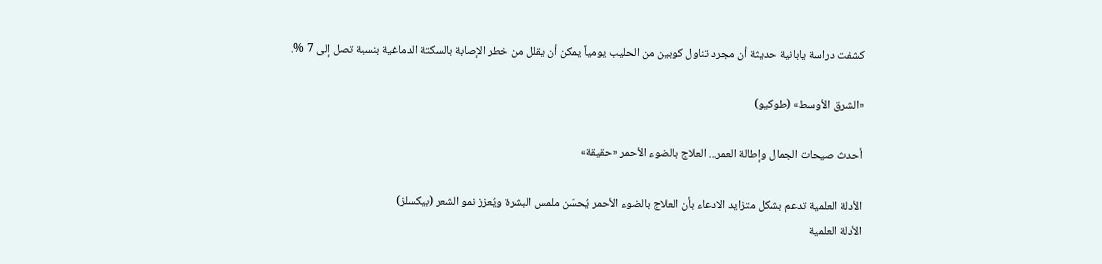كشفت دراسة يابانية حديثة أن مجرد تناول كوبين من الحليب يومياً يمكن أن يقلل من خطر الإصابة بالسكتة الدماغية بنسبة تصل إلى 7 %.

«الشرق الأوسط» (طوكيو)

أحدث صيحات الجمال وإطالة العمر... العلاج بالضوء الأحمر «حقيقة»

الأدلة العلمية تدعم بشكل متزايد الادعاء بأن العلاج بالضوء الأحمر يُحسّن ملمس البشرة ويُعزز نمو الشعر (بيكسلز)
الأدلة العلمية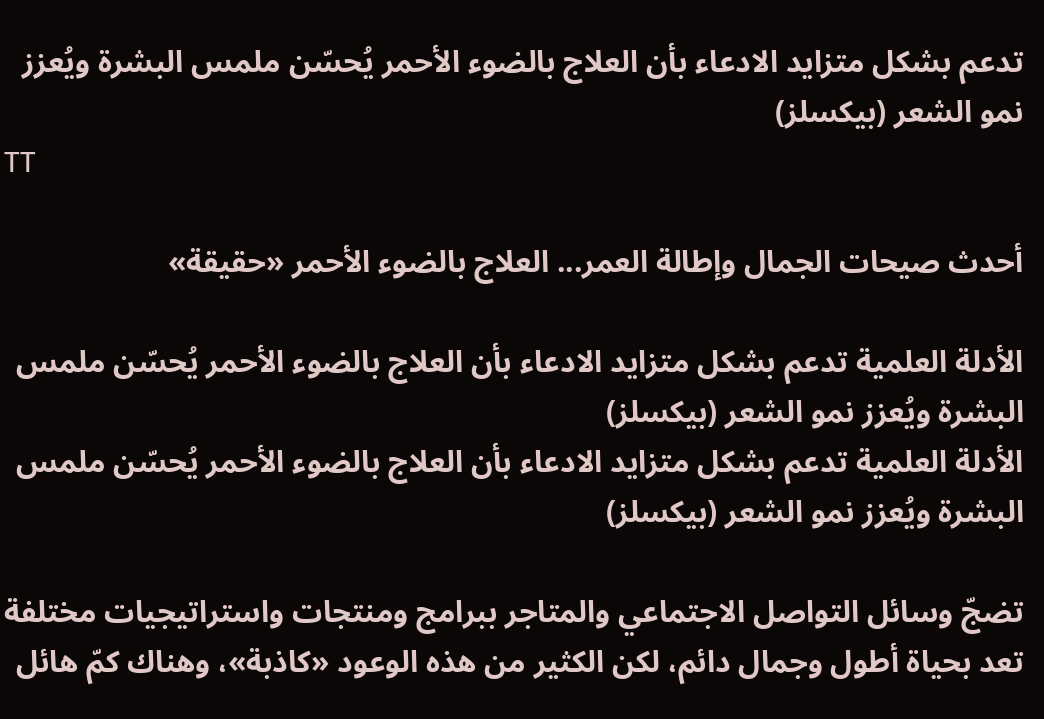تدعم بشكل متزايد الادعاء بأن العلاج بالضوء الأحمر يُحسّن ملمس البشرة ويُعزز نمو الشعر (بيكسلز)
TT

أحدث صيحات الجمال وإطالة العمر... العلاج بالضوء الأحمر «حقيقة»

الأدلة العلمية تدعم بشكل متزايد الادعاء بأن العلاج بالضوء الأحمر يُحسّن ملمس البشرة ويُعزز نمو الشعر (بيكسلز)
الأدلة العلمية تدعم بشكل متزايد الادعاء بأن العلاج بالضوء الأحمر يُحسّن ملمس البشرة ويُعزز نمو الشعر (بيكسلز)

تضجّ وسائل التواصل الاجتماعي والمتاجر ببرامج ومنتجات واستراتيجيات مختلفة تعد بحياة أطول وجمال دائم، لكن الكثير من هذه الوعود «كاذبة»، وهناك كمّ هائل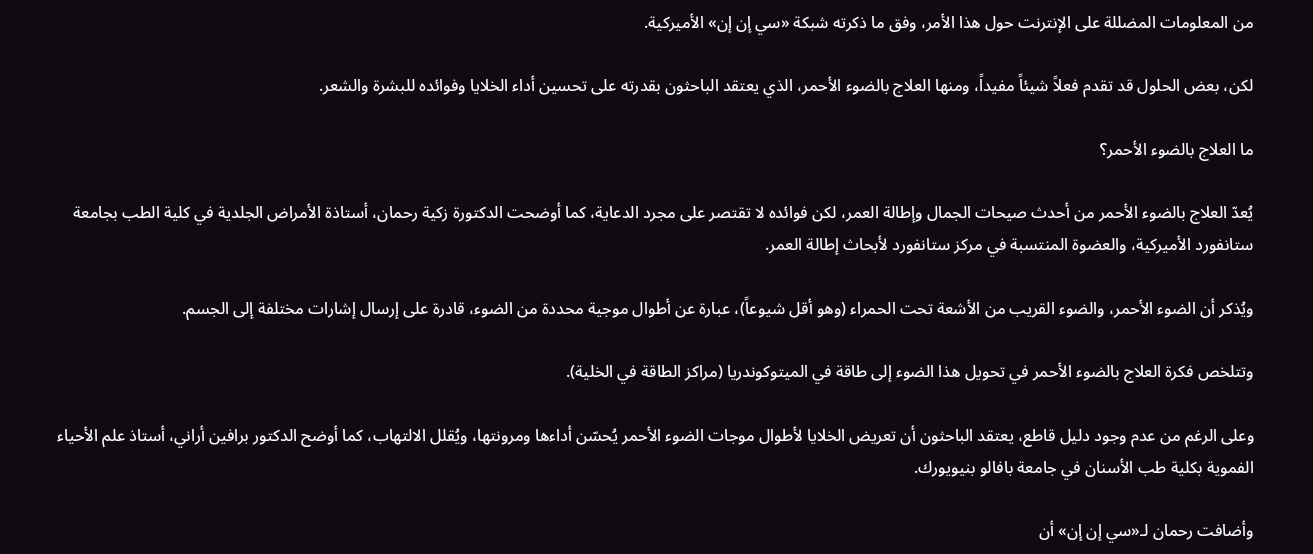من المعلومات المضللة على الإنترنت حول هذا الأمر، وفق ما ذكرته شبكة «سي إن إن» الأميركية.

لكن، بعض الحلول قد تقدم فعلاً شيئاً مفيداً، ومنها العلاج بالضوء الأحمر، الذي يعتقد الباحثون بقدرته على تحسين أداء الخلايا وفوائده للبشرة والشعر.

ما العلاج بالضوء الأحمر؟

يُعدّ العلاج بالضوء الأحمر من أحدث صيحات الجمال وإطالة العمر، لكن فوائده لا تقتصر على مجرد الدعاية، كما أوضحت الدكتورة زكية رحمان، أستاذة الأمراض الجلدية في كلية الطب بجامعة ستانفورد الأميركية، والعضوة المنتسبة في مركز ستانفورد لأبحاث إطالة العمر.

ويُذكر أن الضوء الأحمر، والضوء القريب من الأشعة تحت الحمراء (وهو أقل شيوعاً)، عبارة عن أطوال موجية محددة من الضوء، قادرة على إرسال إشارات مختلفة إلى الجسم.

وتتلخص فكرة العلاج بالضوء الأحمر في تحويل هذا الضوء إلى طاقة في الميتوكوندريا (مراكز الطاقة في الخلية).

وعلى الرغم من عدم وجود دليل قاطع، يعتقد الباحثون أن تعريض الخلايا لأطوال موجات الضوء الأحمر يُحسّن أداءها ومرونتها، ويُقلل الالتهاب، كما أوضح الدكتور برافين أراني، أستاذ علم الأحياء الفموية بكلية طب الأسنان في جامعة بافالو بنيويورك.

وأضافت رحمان لـ«سي إن إن» أن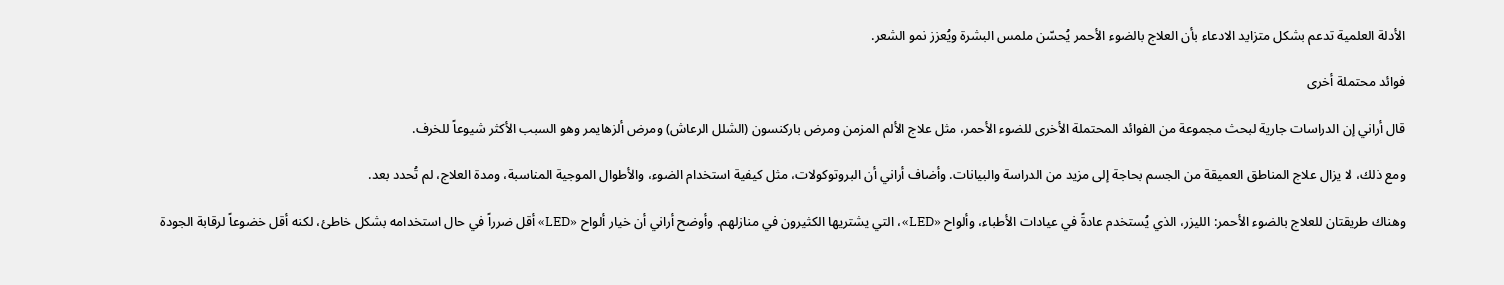الأدلة العلمية تدعم بشكل متزايد الادعاء بأن العلاج بالضوء الأحمر يُحسّن ملمس البشرة ويُعزز نمو الشعر.

فوائد محتملة أخرى

قال أراني إن الدراسات جارية لبحث مجموعة من الفوائد المحتملة الأخرى للضوء الأحمر، مثل علاج الألم المزمن ومرض باركنسون (الشلل الرعاش) ومرض ألزهايمر وهو السبب الأكثر شيوعاً للخرف.

ومع ذلك، لا يزال علاج المناطق العميقة من الجسم بحاجة إلى مزيد من الدراسة والبيانات. وأضاف أراني أن البروتوكولات، مثل كيفية استخدام الضوء، والأطوال الموجية المناسبة، ومدة العلاج، لم تُحدد بعد.

وهناك طريقتان للعلاج بالضوء الأحمر: الليزر، الذي يُستخدم عادةً في عيادات الأطباء، وألواح «LED»، التي يشتريها الكثيرون في منازلهم. وأوضح أراني أن خيار ألواح «LED» أقل ضرراً في حال استخدامه بشكل خاطئ، لكنه أقل خضوعاً لرقابة الجودة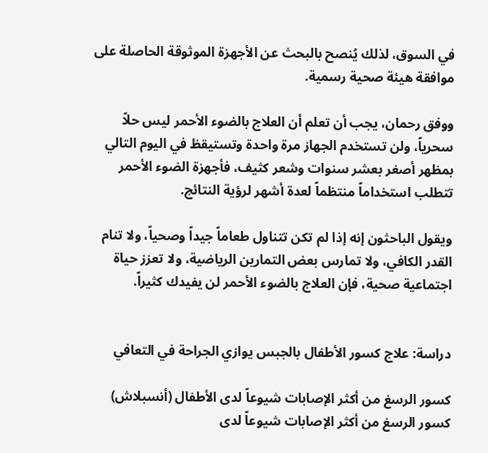في السوق، لذلك يُنصح بالبحث عن الأجهزة الموثوقة الحاصلة على موافقة هيئة صحية رسمية.

ووفق رحمان، يجب أن تعلم أن العلاج بالضوء الأحمر ليس حلاً سحرياً، ولن تستخدم الجهاز مرة واحدة وتستيقظ في اليوم التالي بمظهر أصغر بعشر سنوات وشعر كثيف، فأجهزة الضوء الأحمر تتطلب استخداماً منتظماً لعدة أشهر لرؤية النتائج.

ويقول الباحثون إنه إذا لم تكن تتناول طعاماً جيداً وصحياً، ولا تنام القدر الكافي، ولا تمارس بعض التمارين الرياضية، ولا تعزز حياة اجتماعية صحية، فإن العلاج بالضوء الأحمر لن يفيدك كثيراً.


دراسة: علاج كسور الأطفال بالجبس يوازي الجراحة في التعافي

كسور الرسغ من أكثر الإصابات شيوعاً لدى الأطفال (أنسبلاش)
كسور الرسغ من أكثر الإصابات شيوعاً لدى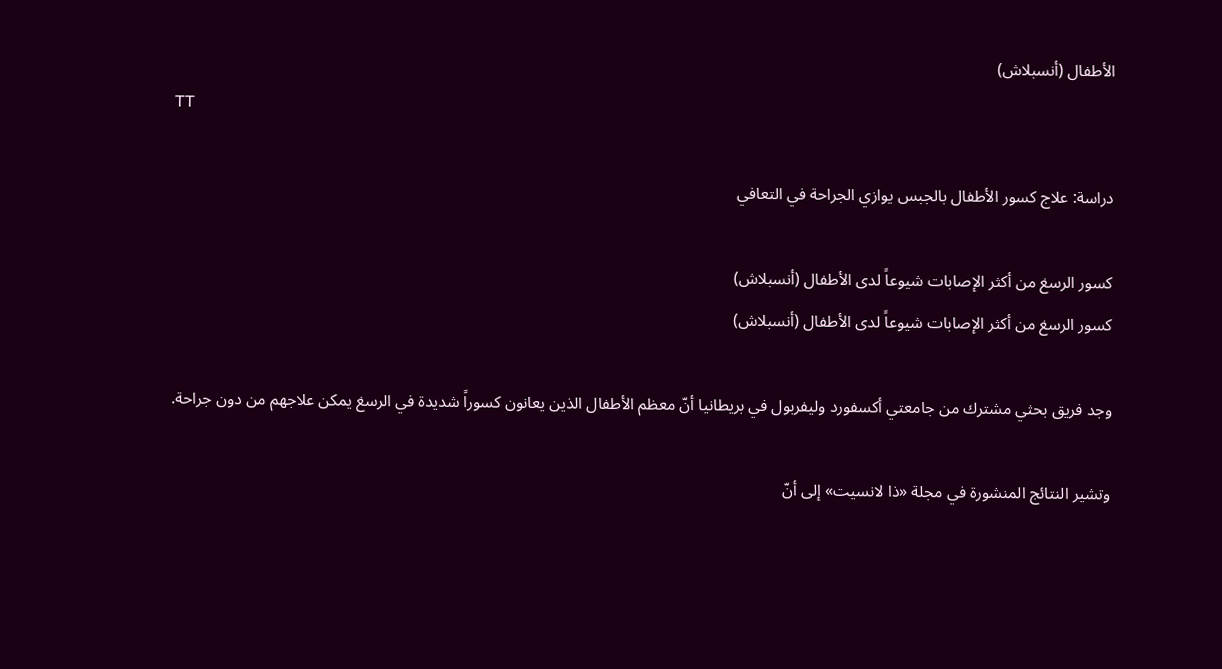الأطفال (أنسبلاش)
TT

دراسة: علاج كسور الأطفال بالجبس يوازي الجراحة في التعافي

كسور الرسغ من أكثر الإصابات شيوعاً لدى الأطفال (أنسبلاش)
كسور الرسغ من أكثر الإصابات شيوعاً لدى الأطفال (أنسبلاش)

وجد فريق بحثي مشترك من جامعتي أكسفورد وليفربول في بريطانيا أنّ معظم الأطفال الذين يعانون كسوراً شديدة في الرسغ يمكن علاجهم من دون جراحة.

وتشير النتائج المنشورة في مجلة «ذا لانسيت» إلى أنّ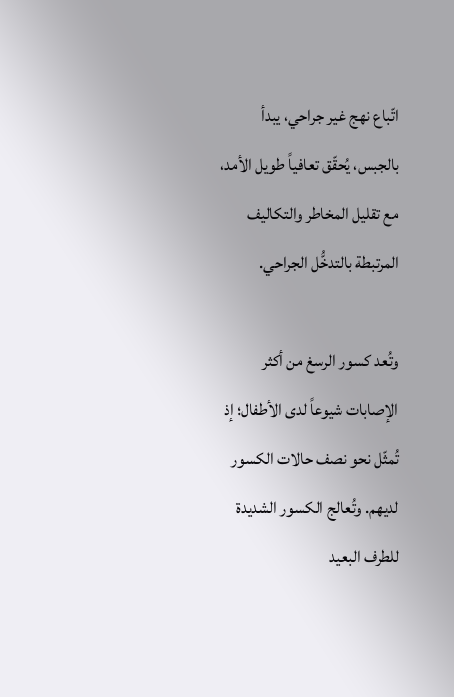اتّباع نهج غير جراحي، يبدأ بالجبس، يُحقّق تعافياً طويل الأمد، مع تقليل المخاطر والتكاليف المرتبطة بالتدخُّل الجراحي.

وتُعد كسور الرسغ من أكثر الإصابات شيوعاً لدى الأطفال؛ إذ تُمثّل نحو نصف حالات الكسور لديهم. وتُعالج الكسور الشديدة للطرف البعيد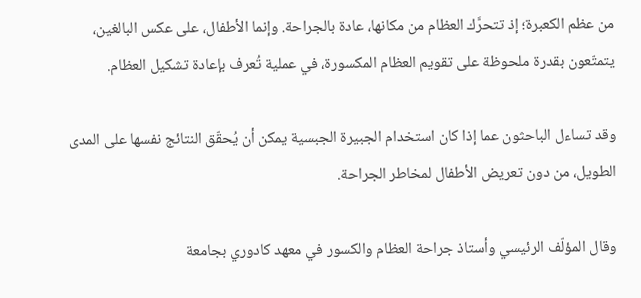من عظم الكعبرة؛ إذ تتحرَّك العظام من مكانها، عادة بالجراحة. وإنما الأطفال، على عكس البالغين، يتمتّعون بقدرة ملحوظة على تقويم العظام المكسورة، في عملية تُعرف بإعادة تشكيل العظام.

وقد تساءل الباحثون عما إذا كان استخدام الجبيرة الجبسية يمكن أن يُحقّق النتائج نفسها على المدى الطويل، من دون تعريض الأطفال لمخاطر الجراحة.

وقال المؤلّف الرئيسي وأستاذ جراحة العظام والكسور في معهد كادوري بجامعة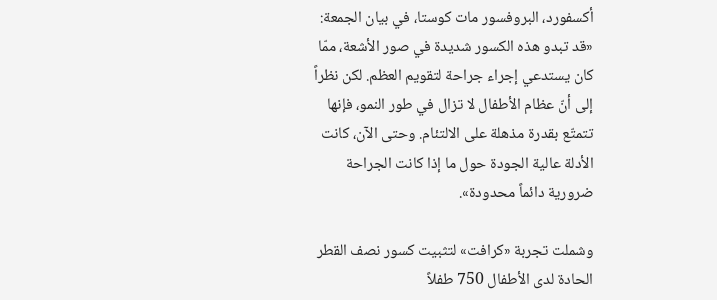أكسفورد، البروفسور مات كوستا، في بيان الجمعة: «قد تبدو هذه الكسور شديدة في صور الأشعة، ممّا كان يستدعي إجراء جراحة لتقويم العظم. لكن نظراً إلى أنّ عظام الأطفال لا تزال في طور النمو، فإنها تتمتّع بقدرة مذهلة على الالتئام. وحتى الآن، كانت الأدلة عالية الجودة حول ما إذا كانت الجراحة ضرورية دائماً محدودة».

وشملت تجربة «كرافت» لتثبيت كسور نصف القطر الحادة لدى الأطفال 750 طفلاً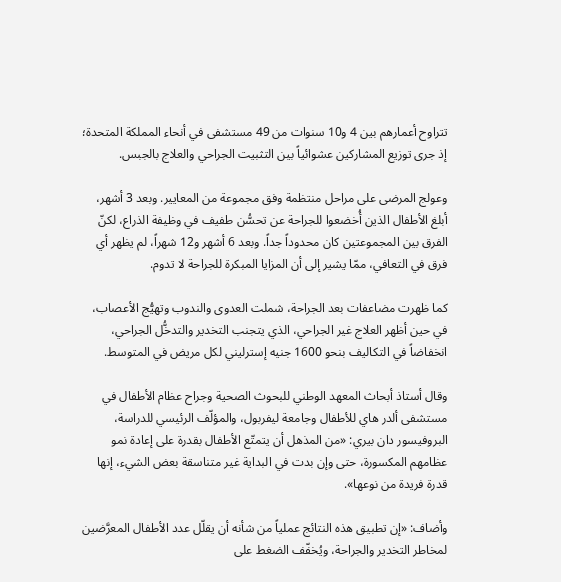تتراوح أعمارهم بين 4 و10 سنوات من 49 مستشفى في أنحاء المملكة المتحدة؛ إذ جرى توزيع المشاركين عشوائياً بين التثبيت الجراحي والعلاج بالجبس.

وعولج المرضى على مراحل منتظمة وفق مجموعة من المعايير. وبعد 3 أشهر، أبلغ الأطفال الذين أُخضعوا للجراحة عن تحسُّن طفيف في وظيفة الذراع، لكنّ الفرق بين المجموعتين كان محدوداً جداً. وبعد 6 أشهر و12 شهراً، لم يظهر أي فرق في التعافي، ممّا يشير إلى أن المزايا المبكرة للجراحة لا تدوم.

كما ظهرت مضاعفات بعد الجراحة، شملت العدوى والندوب وتهيُّج الأعصاب، في حين أظهر العلاج غير الجراحي، الذي يتجنب التخدير والتدخُّل الجراحي، انخفاضاً في التكاليف بنحو 1600 جنيه إسترليني لكل مريض في المتوسط.

وقال أستاذ أبحاث المعهد الوطني للبحوث الصحية وجراح عظام الأطفال في مستشفى ألدر هاي للأطفال وجامعة ليفربول، والمؤلّف الرئيسي للدراسة، البروفيسور دان بيري: «من المذهل أن يتمتّع الأطفال بقدرة على إعادة نمو عظامهم المكسورة، حتى وإن بدت في البداية غير متناسقة بعض الشيء، إنها قدرة فريدة من نوعها».

وأضاف: «إن تطبيق هذه النتائج عملياً من شأنه أن يقلّل عدد الأطفال المعرَّضين لمخاطر التخدير والجراحة، ويُخفّف الضغط على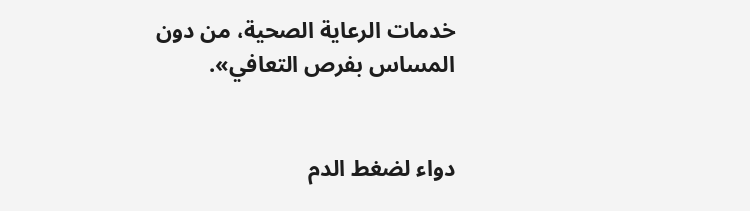خدمات الرعاية الصحية، من دون المساس بفرص التعافي».


دواء لضغط الدم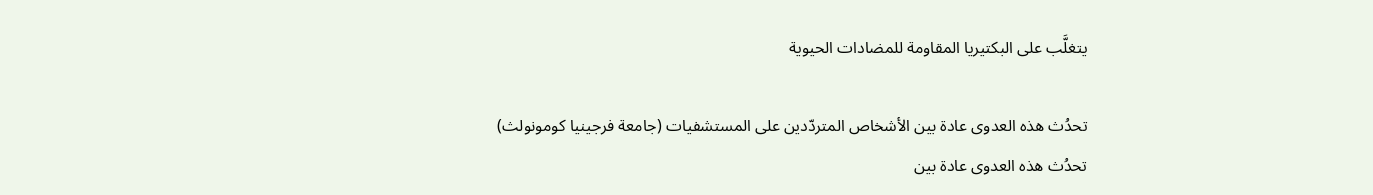يتغلَّب على البكتيريا المقاومة للمضادات الحيوية

تحدُث هذه العدوى عادة بين الأشخاص المتردّدين على المستشفيات (جامعة فرجينيا كومونولث)
تحدُث هذه العدوى عادة بين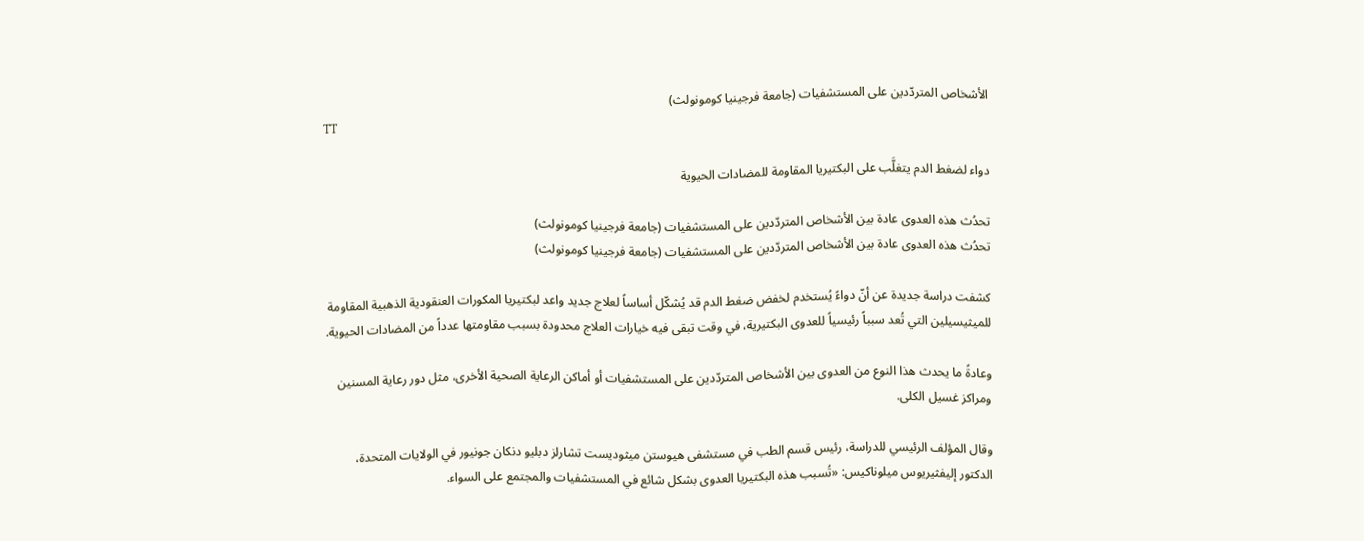الأشخاص المتردّدين على المستشفيات (جامعة فرجينيا كومونولث)
TT

دواء لضغط الدم يتغلَّب على البكتيريا المقاومة للمضادات الحيوية

تحدُث هذه العدوى عادة بين الأشخاص المتردّدين على المستشفيات (جامعة فرجينيا كومونولث)
تحدُث هذه العدوى عادة بين الأشخاص المتردّدين على المستشفيات (جامعة فرجينيا كومونولث)

كشفت دراسة جديدة عن أنّ دواءً يُستخدم لخفض ضغط الدم قد يُشكّل أساساً لعلاج جديد واعد لبكتيريا المكورات العنقودية الذهبية المقاومة للميثيسيلين التي تُعد سبباً رئيسياً للعدوى البكتيرية، في وقت تبقى فيه خيارات العلاج محدودة بسبب مقاومتها عدداً من المضادات الحيوية.

وعادةً ما يحدث هذا النوع من العدوى بين الأشخاص المتردّدين على المستشفيات أو أماكن الرعاية الصحية الأخرى، مثل دور رعاية المسنين ومراكز غسيل الكلى.

وقال المؤلف الرئيسي للدراسة، رئيس قسم الطب في مستشفى هيوستن ميثوديست تشارلز دبليو دنكان جونيور في الولايات المتحدة، الدكتور إليفثيريوس ميلوناكيس: «تُسبب هذه البكتيريا العدوى بشكل شائع في المستشفيات والمجتمع على السواء.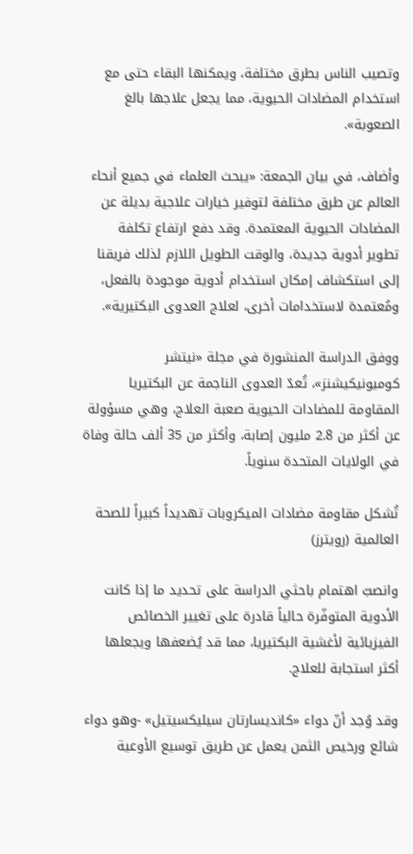وتصيب الناس بطرق مختلفة، ويمكنها البقاء حتى مع استخدام المضادات الحيوية، مما يجعل علاجها بالغ الصعوبة».

وأضاف، في بيان الجمعة: «يبحث العلماء في جميع أنحاء العالم عن طرق مختلفة لتوفير خيارات علاجية بديلة عن المضادات الحيوية المعتمدة. وقد دفع ارتفاع تكلفة تطوير أدوية جديدة، والوقت الطويل اللازم لذلك فريقنا إلى استكشاف إمكان استخدام أدوية موجودة بالفعل، ومُعتمدة لاستخدامات أخرى، لعلاج العدوى البكتيرية».

ووفق الدراسة المنشورة في مجلة «نيتشر كوميونيكيشنز»، تُعدّ العدوى الناجمة عن البكتيريا المقاومة للمضادات الحيوية صعبة العلاج، وهي مسؤولة عن أكثر من 2.8 مليون إصابة، وأكثر من 35 ألف حالة وفاة في الولايات المتحدة سنوياً.

تُشكل مقاومة مضادات الميكروبات تهديداً كبيراً للصحة العالمية (رويترز)

وانصبّ اهتمام باحثي الدراسة على تحديد ما إذا كانت الأدوية المتوفّرة حالياً قادرة على تغيير الخصائص الفيزيائية لأغشية البكتيريا، مما قد يُضعفها ويجعلها أكثر استجابة للعلاج.

وقد وُجد أنّ دواء «كانديسارتان سيليكسيتيل» -وهو دواء شائع ورخيص الثمن يعمل عن طريق توسيع الأوعية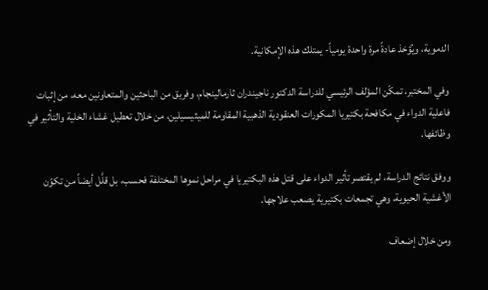الدموية، ويُؤخذ عادةً مرة واحدة يومياً- يمتلك هذه الإمكانية.

وفي المختبر، تمكّن المؤلف الرئيسي للدراسة الدكتور ناجيندران ثارمالينجام، وفريق من الباحثين والمتعاونين معه، من إثبات فاعلية الدواء في مكافحة بكتيريا المكورات العنقودية الذهبية المقاومة للميثيسيلين، من خلال تعطيل غشاء الخلية والتأثير في وظائفها.

ووفق نتائج الدراسة، لم يقتصر تأثير الدواء على قتل هذه البكتيريا في مراحل نموها المختلفة فحسب، بل قلَّل أيضاً من تكوّن الأغشية الحيوية، وهي تجمعات بكتيرية يصعب علاجها.

ومن خلال إضعاف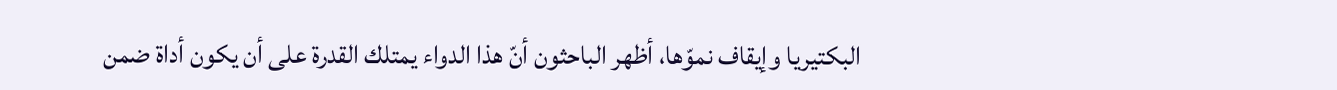البكتيريا وإيقاف نموّها، أظهر الباحثون أنّ هذا الدواء يمتلك القدرة على أن يكون أداة ضمن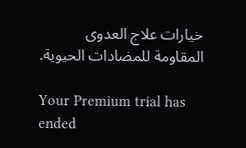خيارات علاج العدوى المقاومة للمضادات الحيوية.

Your Premium trial has ended